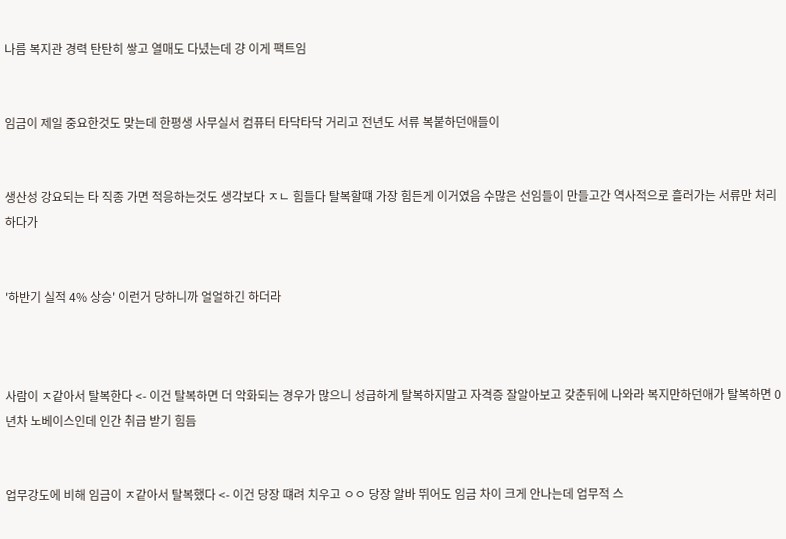나름 복지관 경력 탄탄히 쌓고 열매도 다녔는데 걍 이게 팩트임


임금이 제일 중요한것도 맞는데 한평생 사무실서 컴퓨터 타닥타닥 거리고 전년도 서류 복붙하던애들이


생산성 강요되는 타 직종 가면 적응하는것도 생각보다 ㅈㄴ 힘들다 탈복할떄 가장 힘든게 이거였음 수많은 선임들이 만들고간 역사적으로 흘러가는 서류만 처리하다가


'하반기 실적 4% 상승' 이런거 당하니까 얼얼하긴 하더라



사람이 ㅈ같아서 탈복한다 <- 이건 탈복하면 더 악화되는 경우가 많으니 성급하게 탈복하지말고 자격증 잘알아보고 갖춘뒤에 나와라 복지만하던애가 탈복하면 0년차 노베이스인데 인간 취급 받기 힘듬


업무강도에 비해 임금이 ㅈ같아서 탈복했다 <- 이건 당장 떄려 치우고 ㅇㅇ 당장 알바 뛰어도 임금 차이 크게 안나는데 업무적 스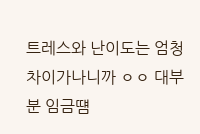트레스와 난이도는 엄청 차이가나니까 ㅇㅇ 대부분 임금떔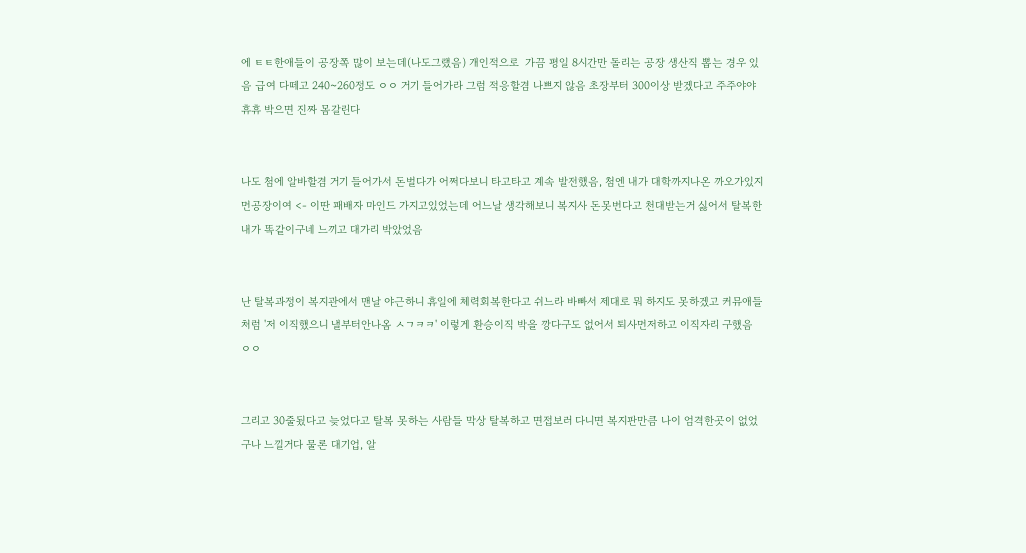에 ㅌㅌ한애들이 공장쪽 많이 보는데(나도그랬음) 개인적으로  가끔 평일 8시간만 돌리는 공장 생산직 뽑는 경우 있음 급여 다떼고 240~260정도 ㅇㅇ 거기 들어가라 그럼 적응할겸 나쁘지 않음 초장부터 300이상 받겠다고 주주야야휴휴 박으면 진짜 몸갈린다


나도 첨에 알바할겸 거기 들어가서 돈벌다가 어쩌다보니 타고타고 계속 발전했음, 첨엔 내가 대학까지나온 까오가있지 먼공장이여 <- 이딴 패배자 마인드 가지고있었는데 어느날 생각해보니 복지사 돈못번다고 천대받는거 싫어서 탈복한 내가 똑같이구네 느끼고 대가리 박았었음


난 탈복과정이 복지관에서 맨날 야근하니 휴일에 체력회복한다고 쉬느라 바빠서 제대로 뭐 하지도 못하겠고 커뮤애들처럼 '저 이직했으니 낼부터안나옴 ㅅㄱㅋㅋ' 이렇게 환승이직 박을 깡다구도 없어서 퇴사먼저하고 이직자리 구했음 ㅇㅇ


그리고 30줄됬다고 늦었다고 탈복 못하는 사람들 막상 탈복하고 면접보러 다니면 복지판만큼 나이 엄격한곳이 없었구나 느낄거다 물론 대기업, 알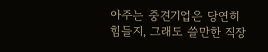아주는 중견기업은 당연히 힘들지, 그래도 쓸만한 직장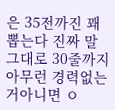은 35전까진 꽤 뽑는다 진짜 말그대로 30줄까지 아무런 경력없는거아니면 ㅇ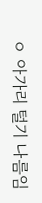ㅇ 아가리 털기 나름임